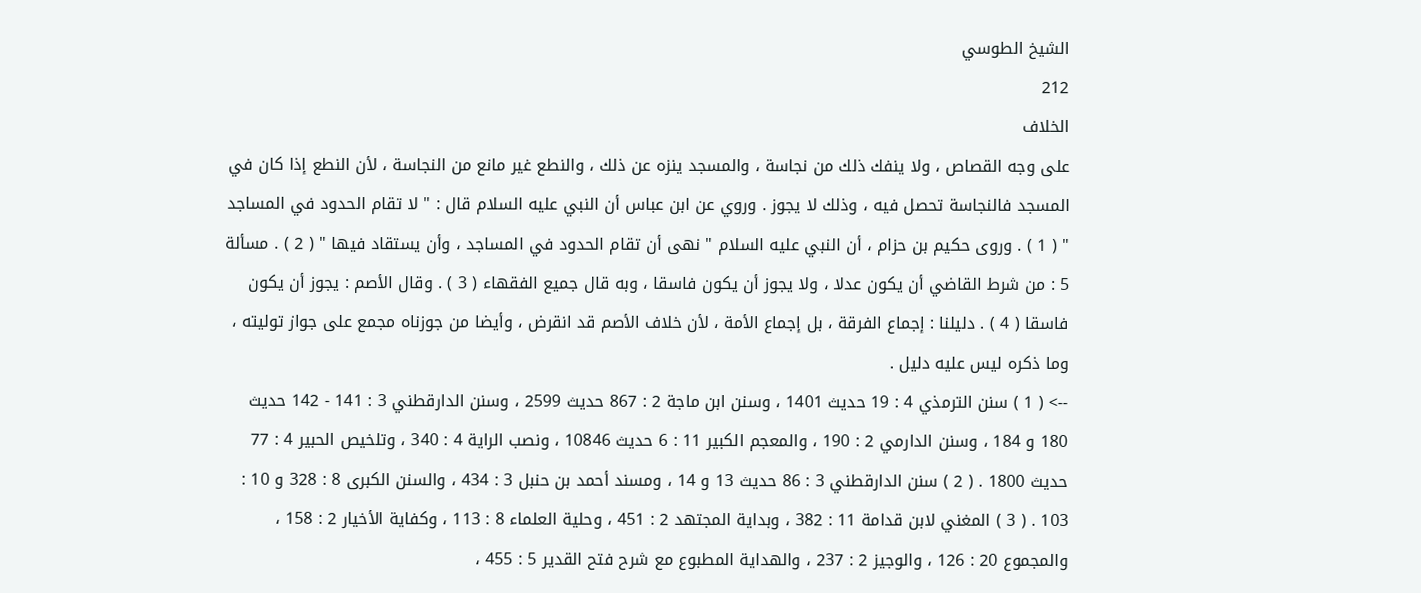الشيخ الطوسي
212
الخلاف
على وجه القصاص ، ولا ينفك ذلك من نجاسة ، والمسجد ينزه عن ذلك ، والنطع غير مانع من النجاسة ، لأن النطع إذا كان في المسجد فالنجاسة تحصل فيه ، وذلك لا يجوز . وروي عن ابن عباس أن النبي عليه السلام قال : " لا تقام الحدود في المساجد " ( 1 ) . وروى حكيم بن حزام ، أن النبي عليه السلام " نهى أن تقام الحدود في المساجد ، وأن يستقاد فيها " ( 2 ) . مسألة 5 : من شرط القاضي أن يكون عدلا ، ولا يجوز أن يكون فاسقا ، وبه قال جميع الفقهاء ( 3 ) . وقال الأصم : يجوز أن يكون فاسقا ( 4 ) . دليلنا : إجماع الفرقة ، بل إجماع الأمة ، لأن خلاف الأصم قد انقرض ، وأيضا من جوزناه مجمع على جواز توليته ، وما ذكره ليس عليه دليل .
--> ( 1 ) سنن الترمذي 4 : 19 حديث 1401 ، وسنن ابن ماجة 2 : 867 حديث 2599 ، وسنن الدارقطني 3 : 141 - 142 حديث 180 و 184 ، وسنن الدارمي 2 : 190 ، والمعجم الكبير 11 : 6 حديث 10846 ، ونصب الراية 4 : 340 ، وتلخيص الحبير 4 : 77 حديث 1800 . ( 2 ) سنن الدارقطني 3 : 86 حديث 13 و 14 ، ومسند أحمد بن حنبل 3 : 434 ، والسنن الكبرى 8 : 328 و 10 : 103 . ( 3 ) المغني لابن قدامة 11 : 382 ، وبداية المجتهد 2 : 451 ، وحلية العلماء 8 : 113 ، وكفاية الأخيار 2 : 158 ، والمجموع 20 : 126 ، والوجيز 2 : 237 ، والهداية المطبوع مع شرح فتح القدير 5 : 455 ،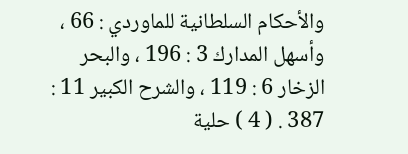والأحكام السلطانية للماوردي : 66 ، وأسهل المدارك 3 : 196 ، والبحر الزخار 6 : 119 ، والشرح الكبير 11 : 387 . ( 4 ) حلية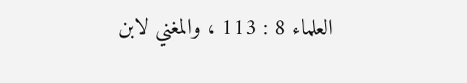العلماء 8 : 113 ، والمغني لابن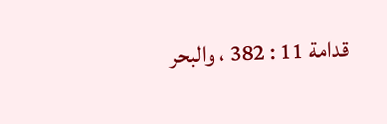قدامة 11 : 382 ، والبحر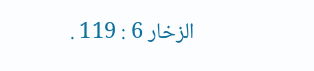الزخار 6 : 119 .